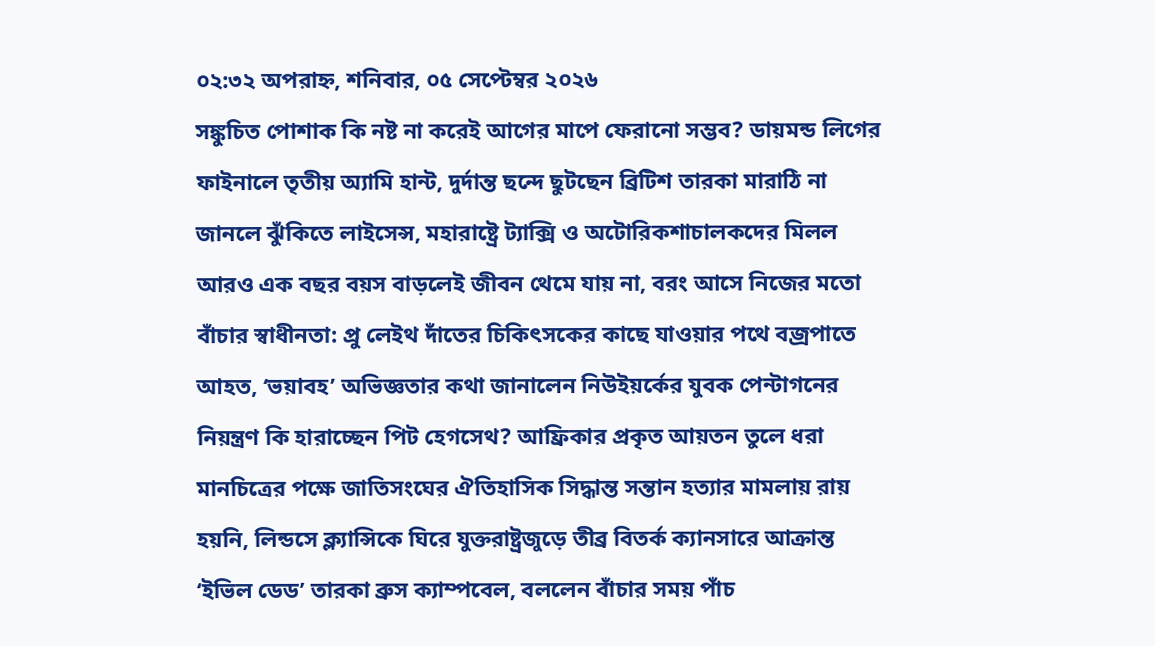০২:৩২ অপরাহ্ন, শনিবার, ০৫ সেপ্টেম্বর ২০২৬
সঙ্কুচিত পোশাক কি নষ্ট না করেই আগের মাপে ফেরানো সম্ভব? ডায়মন্ড লিগের ফাইনালে তৃতীয় অ্যামি হান্ট, দুর্দান্ত ছন্দে ছুটছেন ব্রিটিশ তারকা মারাঠি না জানলে ঝুঁকিতে লাইসেন্স, মহারাষ্ট্রে ট্যাক্সি ও অটোরিকশাচালকদের মিলল আরও এক বছর বয়স বাড়লেই জীবন থেমে যায় না, বরং আসে নিজের মতো বাঁচার স্বাধীনতা: প্রু লেইথ দাঁতের চিকিৎসকের কাছে যাওয়ার পথে বজ্রপাতে আহত, ‘ভয়াবহ’ অভিজ্ঞতার কথা জানালেন নিউইয়র্কের যুবক পেন্টাগনের নিয়ন্ত্রণ কি হারাচ্ছেন পিট হেগসেথ? আফ্রিকার প্রকৃত আয়তন তুলে ধরা মানচিত্রের পক্ষে জাতিসংঘের ঐতিহাসিক সিদ্ধান্ত সন্তান হত্যার মামলায় রায় হয়নি, লিন্ডসে ক্ল্যান্সিকে ঘিরে যুক্তরাষ্ট্রজুড়ে তীব্র বিতর্ক ক্যানসারে আক্রান্ত ‘ইভিল ডেড’ তারকা ব্রুস ক্যাম্পবেল, বললেন বাঁচার সময় পাঁচ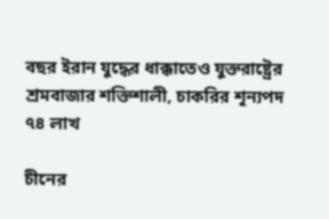বছর ইরান যুদ্ধের ধাক্কাতেও যুক্তরাষ্ট্রের শ্রমবাজার শক্তিশালী, চাকরির শূন্যপদ ৭৪ লাখ

চীনের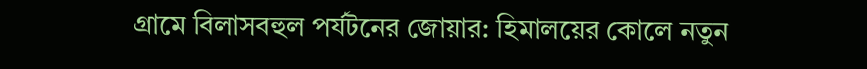গ্রামে বিলাসবহুল পর্যটনের জোয়ার: হিমালয়ের কোলে নতুন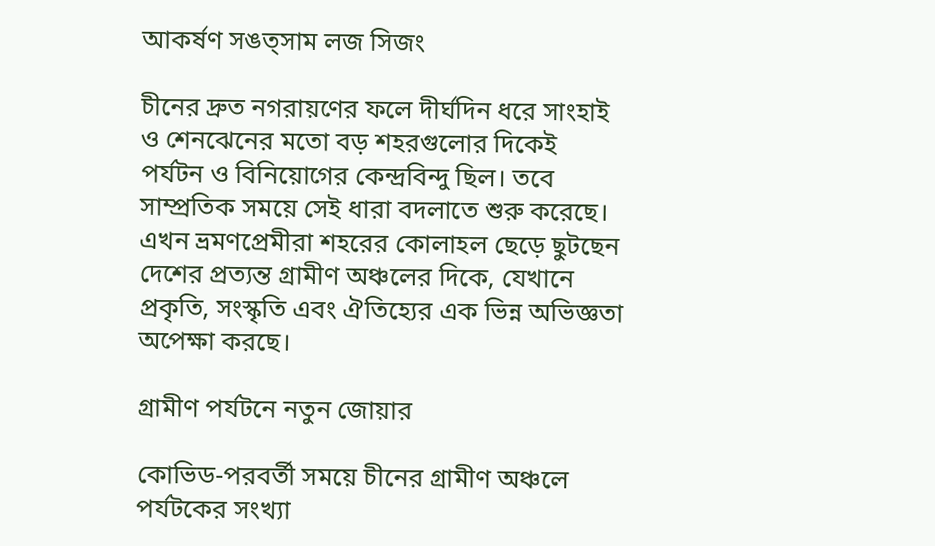আকর্ষণ সঙত্সাম লজ সিজং

চীনের দ্রুত নগরায়ণের ফলে দীর্ঘদিন ধরে সাংহাই ও শেনঝেনের মতো বড় শহরগুলোর দিকেই পর্যটন ও বিনিয়োগের কেন্দ্রবিন্দু ছিল। তবে সাম্প্রতিক সময়ে সেই ধারা বদলাতে শুরু করেছে। এখন ভ্রমণপ্রেমীরা শহরের কোলাহল ছেড়ে ছুটছেন দেশের প্রত্যন্ত গ্রামীণ অঞ্চলের দিকে, যেখানে প্রকৃতি, সংস্কৃতি এবং ঐতিহ্যের এক ভিন্ন অভিজ্ঞতা অপেক্ষা করছে।

গ্রামীণ পর্যটনে নতুন জোয়ার

কোভিড-পরবর্তী সময়ে চীনের গ্রামীণ অঞ্চলে পর্যটকের সংখ্যা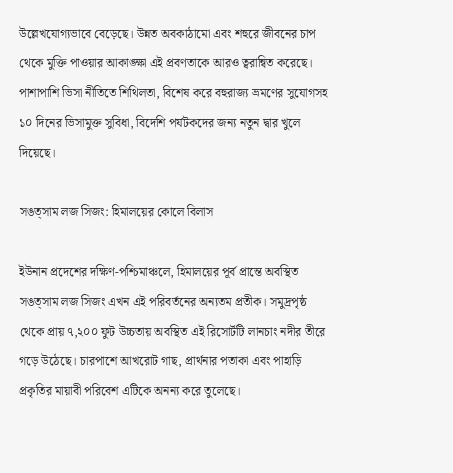উল্লেখযোগ্যভাবে বেড়েছে। উন্নত অবকাঠামো এবং শহুরে জীবনের চাপ থেকে মুক্তি পাওয়ার আকাঙ্ক্ষা এই প্রবণতাকে আরও ত্বরান্বিত করেছে। পাশাপাশি ভিসা নীতিতে শিথিলতা, বিশেষ করে বহুরাজ্য ভ্রমণের সুযোগসহ ১০ দিনের ভিসামুক্ত সুবিধা, বিদেশি পর্যটকদের জন্য নতুন দ্বার খুলে দিয়েছে।

সঙত্সাম লজ সিজং: হিমালয়ের কোলে বিলাস

ইউনান প্রদেশের দক্ষিণ-পশ্চিমাঞ্চলে, হিমালয়ের পূর্ব প্রান্তে অবস্থিত সঙত্সাম লজ সিজং এখন এই পরিবর্তনের অন্যতম প্রতীক। সমুদ্রপৃষ্ঠ থেকে প্রায় ৭,২০০ ফুট উচ্চতায় অবস্থিত এই রিসোর্টটি লানচাং নদীর তীরে গড়ে উঠেছে। চারপাশে আখরোট গাছ, প্রার্থনার পতাকা এবং পাহাড়ি প্রকৃতির মায়াবী পরিবেশ এটিকে অনন্য করে তুলেছে।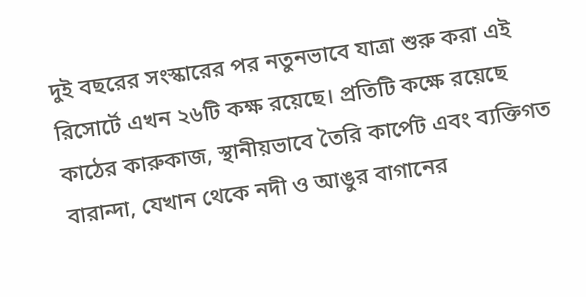দুই বছরের সংস্কারের পর নতুনভাবে যাত্রা শুরু করা এই রিসোর্টে এখন ২৬টি কক্ষ রয়েছে। প্রতিটি কক্ষে রয়েছে কাঠের কারুকাজ, স্থানীয়ভাবে তৈরি কার্পেট এবং ব্যক্তিগত বারান্দা, যেখান থেকে নদী ও আঙুর বাগানের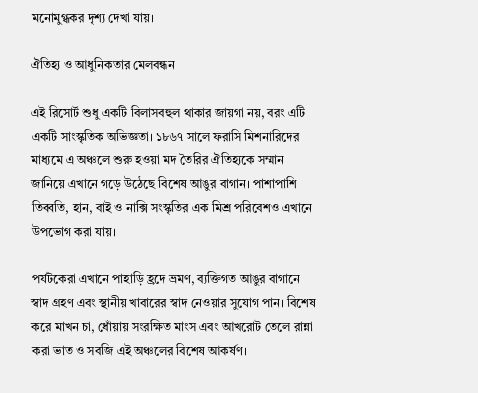মনোমুগ্ধকর দৃশ্য দেখা যায়।

ঐতিহ্য ও আধুনিকতার মেলবন্ধন

এই রিসোর্ট শুধু একটি বিলাসবহুল থাকার জায়গা নয়, বরং এটি একটি সাংস্কৃতিক অভিজ্ঞতা। ১৮৬৭ সালে ফরাসি মিশনারিদের মাধ্যমে এ অঞ্চলে শুরু হওয়া মদ তৈরির ঐতিহ্যকে সম্মান জানিয়ে এখানে গড়ে উঠেছে বিশেষ আঙুর বাগান। পাশাপাশি তিব্বতি, হান, বাই ও নাক্সি সংস্কৃতির এক মিশ্র পরিবেশও এখানে উপভোগ করা যায়।

পর্যটকেরা এখানে পাহাড়ি হ্রদে ভ্রমণ, ব্যক্তিগত আঙুর বাগানে স্বাদ গ্রহণ এবং স্থানীয় খাবারের স্বাদ নেওয়ার সুযোগ পান। বিশেষ করে মাখন চা, ধোঁয়ায় সংরক্ষিত মাংস এবং আখরোট তেলে রান্না করা ভাত ও সবজি এই অঞ্চলের বিশেষ আকর্ষণ।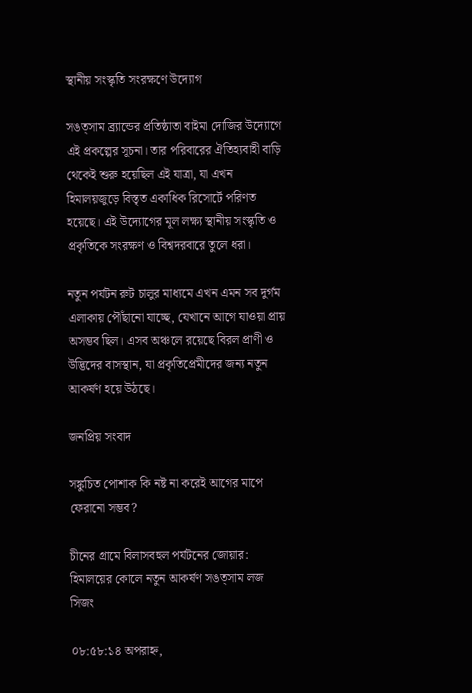স্থানীয় সংস্কৃতি সংরক্ষণে উদ্যোগ

সঙত্সাম ব্র্যান্ডের প্রতিষ্ঠাতা বাইমা দোজির উদ্যোগে এই প্রকল্পের সূচনা। তার পরিবারের ঐতিহ্যবাহী বাড়ি থেকেই শুরু হয়েছিল এই যাত্রা, যা এখন হিমালয়জুড়ে বিস্তৃত একাধিক রিসোর্টে পরিণত হয়েছে। এই উদ্যোগের মূল লক্ষ্য স্থানীয় সংস্কৃতি ও প্রকৃতিকে সংরক্ষণ ও বিশ্বদরবারে তুলে ধরা।

নতুন পর্যটন রুট চালুর মাধ্যমে এখন এমন সব দুর্গম এলাকায় পৌঁছানো যাচ্ছে, যেখানে আগে যাওয়া প্রায় অসম্ভব ছিল। এসব অঞ্চলে রয়েছে বিরল প্রাণী ও উদ্ভিদের বাসস্থান, যা প্রকৃতিপ্রেমীদের জন্য নতুন আকর্ষণ হয়ে উঠছে।

জনপ্রিয় সংবাদ

সঙ্কুচিত পোশাক কি নষ্ট না করেই আগের মাপে ফেরানো সম্ভব?

চীনের গ্রামে বিলাসবহুল পর্যটনের জোয়ার: হিমালয়ের কোলে নতুন আকর্ষণ সঙত্সাম লজ সিজং

০৮:৫৮:১৪ অপরাহ্ন,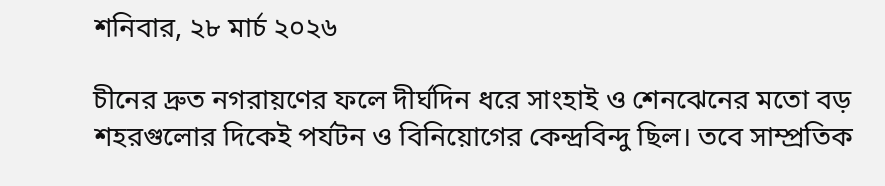শনিবার, ২৮ মার্চ ২০২৬

চীনের দ্রুত নগরায়ণের ফলে দীর্ঘদিন ধরে সাংহাই ও শেনঝেনের মতো বড় শহরগুলোর দিকেই পর্যটন ও বিনিয়োগের কেন্দ্রবিন্দু ছিল। তবে সাম্প্রতিক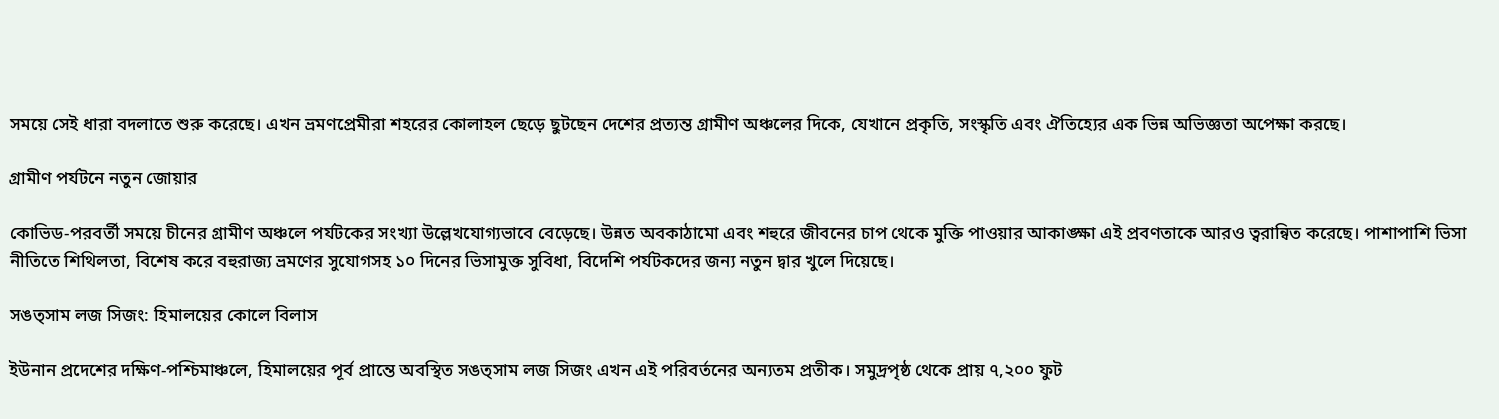সময়ে সেই ধারা বদলাতে শুরু করেছে। এখন ভ্রমণপ্রেমীরা শহরের কোলাহল ছেড়ে ছুটছেন দেশের প্রত্যন্ত গ্রামীণ অঞ্চলের দিকে, যেখানে প্রকৃতি, সংস্কৃতি এবং ঐতিহ্যের এক ভিন্ন অভিজ্ঞতা অপেক্ষা করছে।

গ্রামীণ পর্যটনে নতুন জোয়ার

কোভিড-পরবর্তী সময়ে চীনের গ্রামীণ অঞ্চলে পর্যটকের সংখ্যা উল্লেখযোগ্যভাবে বেড়েছে। উন্নত অবকাঠামো এবং শহুরে জীবনের চাপ থেকে মুক্তি পাওয়ার আকাঙ্ক্ষা এই প্রবণতাকে আরও ত্বরান্বিত করেছে। পাশাপাশি ভিসা নীতিতে শিথিলতা, বিশেষ করে বহুরাজ্য ভ্রমণের সুযোগসহ ১০ দিনের ভিসামুক্ত সুবিধা, বিদেশি পর্যটকদের জন্য নতুন দ্বার খুলে দিয়েছে।

সঙত্সাম লজ সিজং: হিমালয়ের কোলে বিলাস

ইউনান প্রদেশের দক্ষিণ-পশ্চিমাঞ্চলে, হিমালয়ের পূর্ব প্রান্তে অবস্থিত সঙত্সাম লজ সিজং এখন এই পরিবর্তনের অন্যতম প্রতীক। সমুদ্রপৃষ্ঠ থেকে প্রায় ৭,২০০ ফুট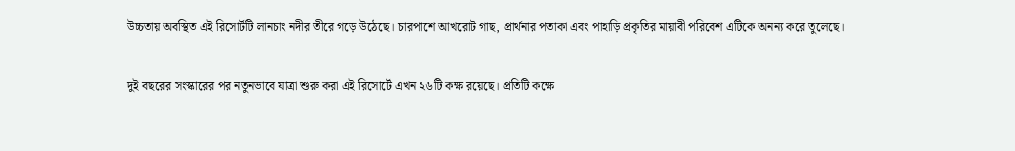উচ্চতায় অবস্থিত এই রিসোর্টটি লানচাং নদীর তীরে গড়ে উঠেছে। চারপাশে আখরোট গাছ, প্রার্থনার পতাকা এবং পাহাড়ি প্রকৃতির মায়াবী পরিবেশ এটিকে অনন্য করে তুলেছে।

দুই বছরের সংস্কারের পর নতুনভাবে যাত্রা শুরু করা এই রিসোর্টে এখন ২৬টি কক্ষ রয়েছে। প্রতিটি কক্ষে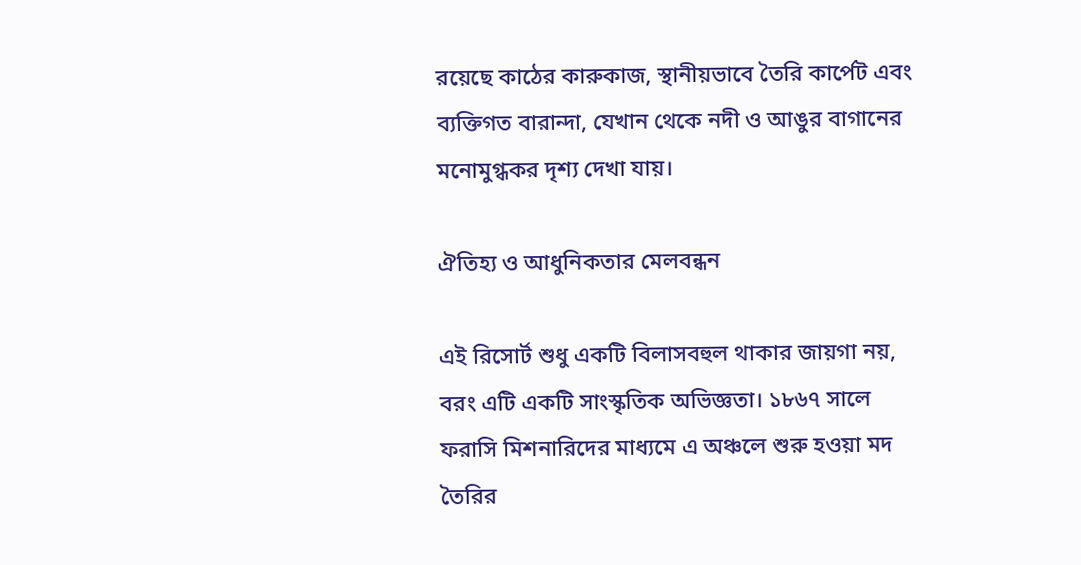রয়েছে কাঠের কারুকাজ, স্থানীয়ভাবে তৈরি কার্পেট এবং ব্যক্তিগত বারান্দা, যেখান থেকে নদী ও আঙুর বাগানের মনোমুগ্ধকর দৃশ্য দেখা যায়।

ঐতিহ্য ও আধুনিকতার মেলবন্ধন

এই রিসোর্ট শুধু একটি বিলাসবহুল থাকার জায়গা নয়, বরং এটি একটি সাংস্কৃতিক অভিজ্ঞতা। ১৮৬৭ সালে ফরাসি মিশনারিদের মাধ্যমে এ অঞ্চলে শুরু হওয়া মদ তৈরির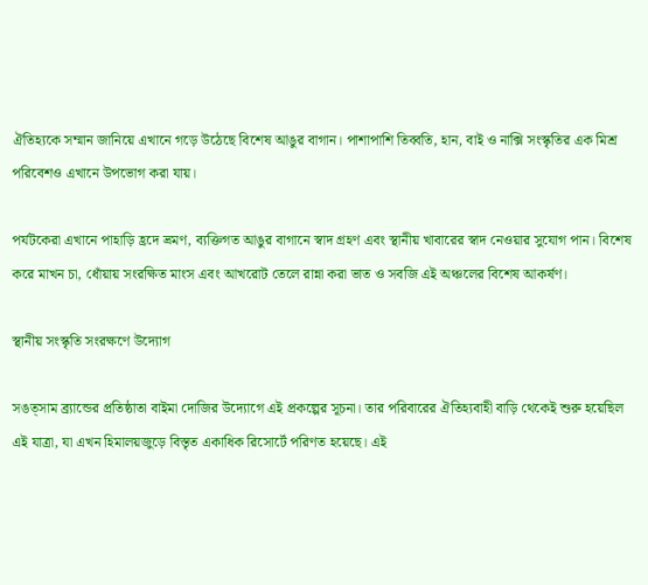ঐতিহ্যকে সম্মান জানিয়ে এখানে গড়ে উঠেছে বিশেষ আঙুর বাগান। পাশাপাশি তিব্বতি, হান, বাই ও নাক্সি সংস্কৃতির এক মিশ্র পরিবেশও এখানে উপভোগ করা যায়।

পর্যটকেরা এখানে পাহাড়ি হ্রদে ভ্রমণ, ব্যক্তিগত আঙুর বাগানে স্বাদ গ্রহণ এবং স্থানীয় খাবারের স্বাদ নেওয়ার সুযোগ পান। বিশেষ করে মাখন চা, ধোঁয়ায় সংরক্ষিত মাংস এবং আখরোট তেলে রান্না করা ভাত ও সবজি এই অঞ্চলের বিশেষ আকর্ষণ।

স্থানীয় সংস্কৃতি সংরক্ষণে উদ্যোগ

সঙত্সাম ব্র্যান্ডের প্রতিষ্ঠাতা বাইমা দোজির উদ্যোগে এই প্রকল্পের সূচনা। তার পরিবারের ঐতিহ্যবাহী বাড়ি থেকেই শুরু হয়েছিল এই যাত্রা, যা এখন হিমালয়জুড়ে বিস্তৃত একাধিক রিসোর্টে পরিণত হয়েছে। এই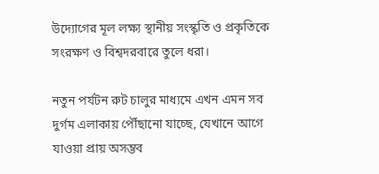উদ্যোগের মূল লক্ষ্য স্থানীয় সংস্কৃতি ও প্রকৃতিকে সংরক্ষণ ও বিশ্বদরবারে তুলে ধরা।

নতুন পর্যটন রুট চালুর মাধ্যমে এখন এমন সব দুর্গম এলাকায় পৌঁছানো যাচ্ছে, যেখানে আগে যাওয়া প্রায় অসম্ভব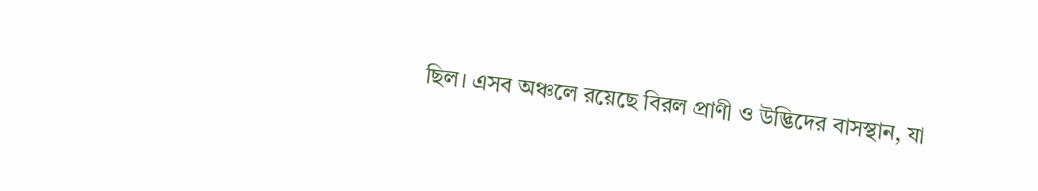ছিল। এসব অঞ্চলে রয়েছে বিরল প্রাণী ও উদ্ভিদের বাসস্থান, যা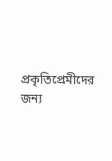প্রকৃতিপ্রেমীদের জন্য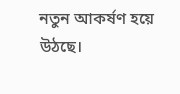নতুন আকর্ষণ হয়ে উঠছে।